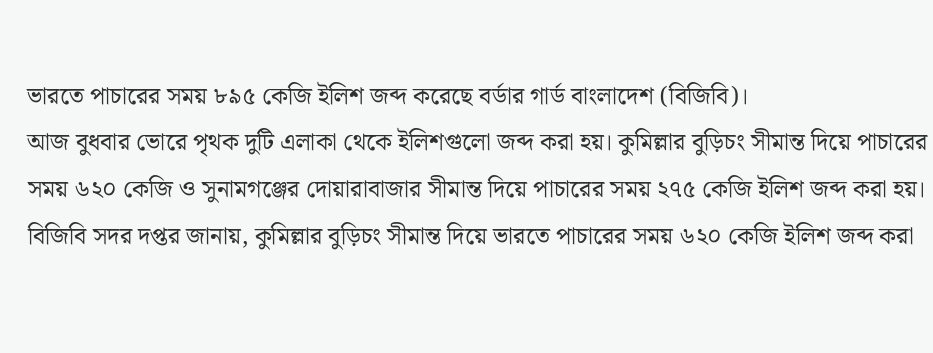ভারতে পাচারের সময় ৮৯৫ কেজি ইলিশ জব্দ করেছে বর্ডার গার্ড বাংলাদেশ (বিজিবি)।
আজ বুধবার ভোরে পৃথক দুটি এলাকা থেকে ইলিশগুলো জব্দ করা হয়। কুমিল্লার বুড়িচং সীমান্ত দিয়ে পাচারের সময় ৬২০ কেজি ও সুনামগঞ্জের দোয়ারাবাজার সীমান্ত দিয়ে পাচারের সময় ২৭৫ কেজি ইলিশ জব্দ করা হয়।
বিজিবি সদর দপ্তর জানায়, কুমিল্লার বুড়িচং সীমান্ত দিয়ে ভারতে পাচারের সময় ৬২০ কেজি ইলিশ জব্দ করা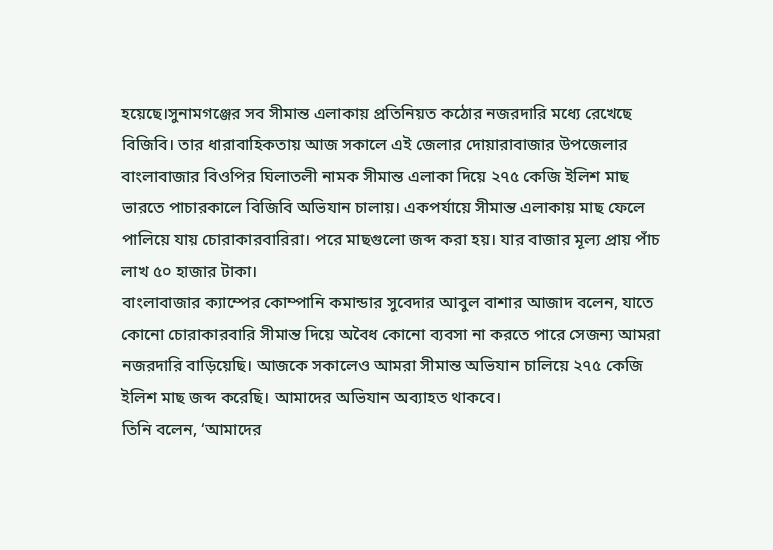হয়েছে।সুনামগঞ্জের সব সীমান্ত এলাকায় প্রতিনিয়ত কঠোর নজরদারি মধ্যে রেখেছে বিজিবি। তার ধারাবাহিকতায় আজ সকালে এই জেলার দোয়ারাবাজার উপজেলার বাংলাবাজার বিওপির ঘিলাতলী নামক সীমান্ত এলাকা দিয়ে ২৭৫ কেজি ইলিশ মাছ ভারতে পাচারকালে বিজিবি অভিযান চালায়। একপর্যায়ে সীমান্ত এলাকায় মাছ ফেলে পালিয়ে যায় চোরাকারবারিরা। পরে মাছগুলো জব্দ করা হয়। যার বাজার মূল্য প্রায় পাঁচ লাখ ৫০ হাজার টাকা।
বাংলাবাজার ক্যাম্পের কোম্পানি কমান্ডার সুবেদার আবুল বাশার আজাদ বলেন, যাতে কোনো চোরাকারবারি সীমান্ত দিয়ে অবৈধ কোনো ব্যবসা না করতে পারে সেজন্য আমরা নজরদারি বাড়িয়েছি। আজকে সকালেও আমরা সীমান্ত অভিযান চালিয়ে ২৭৫ কেজি ইলিশ মাছ জব্দ করেছি। আমাদের অভিযান অব্যাহত থাকবে।
তিনি বলেন, ‘আমাদের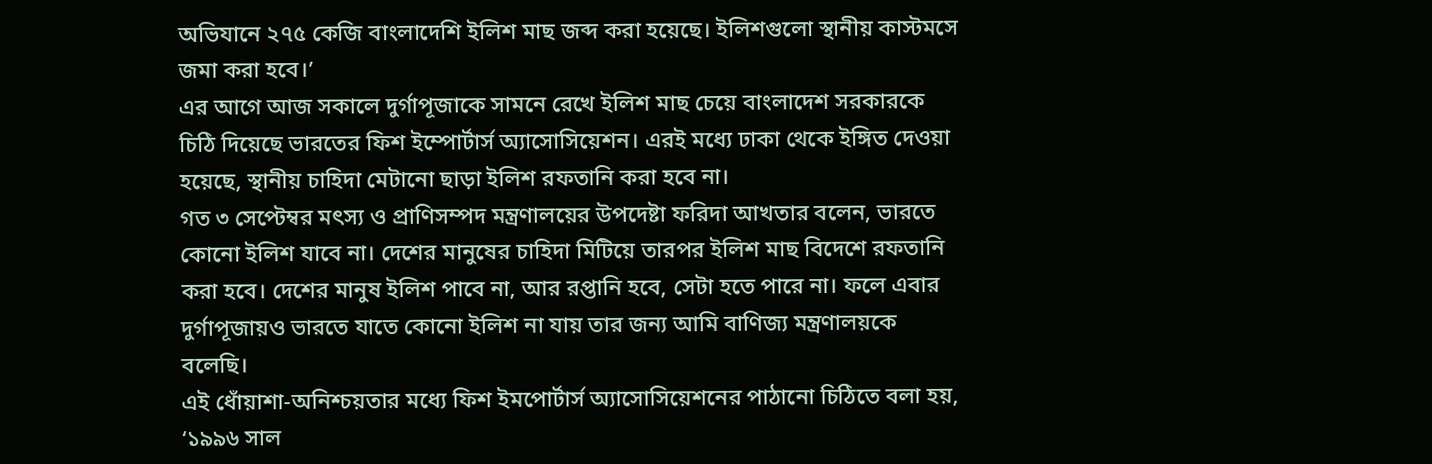অভিযানে ২৭৫ কেজি বাংলাদেশি ইলিশ মাছ জব্দ করা হয়েছে। ইলিশগুলো স্থানীয় কাস্টমসে জমা করা হবে।’
এর আগে আজ সকালে দুর্গাপূজাকে সামনে রেখে ইলিশ মাছ চেয়ে বাংলাদেশ সরকারকে চিঠি দিয়েছে ভারতের ফিশ ইম্পোর্টার্স অ্যাসোসিয়েশন। এরই মধ্যে ঢাকা থেকে ইঙ্গিত দেওয়া হয়েছে, স্থানীয় চাহিদা মেটানো ছাড়া ইলিশ রফতানি করা হবে না।
গত ৩ সেপ্টেম্বর মৎস্য ও প্রাণিসম্পদ মন্ত্রণালয়ের উপদেষ্টা ফরিদা আখতার বলেন, ভারতে কোনো ইলিশ যাবে না। দেশের মানুষের চাহিদা মিটিয়ে তারপর ইলিশ মাছ বিদেশে রফতানি করা হবে। দেশের মানুষ ইলিশ পাবে না, আর রপ্তানি হবে, সেটা হতে পারে না। ফলে এবার দুর্গাপূজায়ও ভারতে যাতে কোনো ইলিশ না যায় তার জন্য আমি বাণিজ্য মন্ত্রণালয়কে বলেছি।
এই ধোঁয়াশা-অনিশ্চয়তার মধ্যে ফিশ ইমপোর্টার্স অ্যাসোসিয়েশনের পাঠানো চিঠিতে বলা হয়, ‘১৯৯৬ সাল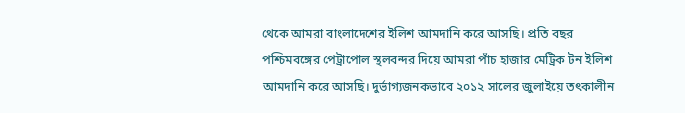থেকে আমরা বাংলাদেশের ইলিশ আমদানি করে আসছি। প্রতি বছর পশ্চিমবঙ্গের পেট্রাপোল স্থলবন্দর দিয়ে আমরা পাঁচ হাজার মেট্রিক টন ইলিশ আমদানি করে আসছি। দুর্ভাগ্যজনকভাবে ২০১২ সালের জুলাইয়ে তৎকালীন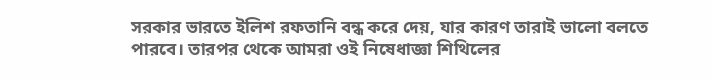সরকার ভারতে ইলিশ রফতানি বন্ধ করে দেয়, যার কারণ তারাই ভালো বলতে পারবে। তারপর থেকে আমরা ওই নিষেধাজ্ঞা শিথিলের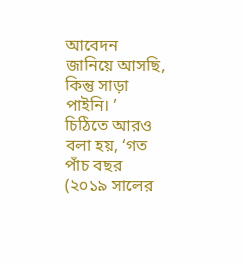আবেদন জানিয়ে আসছি, কিন্তু সাড়া পাইনি। ’
চিঠিতে আরও বলা হয়, ‘গত পাঁচ বছর (২০১৯ সালের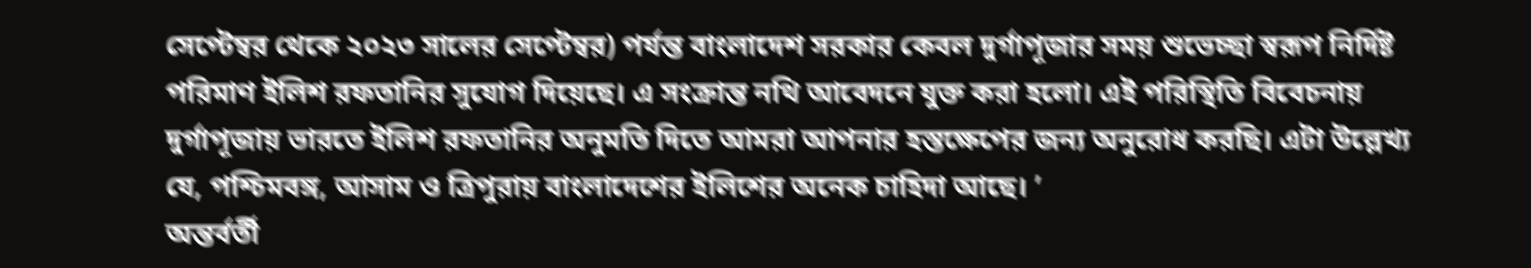সেপ্টেম্বর থেকে ২০২৩ সালের সেপ্টেম্বর) পর্যন্ত বাংলাদেশ সরকার কেবল দুর্গাপূজার সময় শুভেচ্ছা স্বরূপ নির্দিষ্ট পরিমাণ ইলিশ রফতানির সুযোগ দিয়েছে। এ সংক্রান্ত নথি আবেদনে যুক্ত করা হলো। এই পরিস্থিতি বিবেচনায় দুর্গাপূজায় ভারতে ইলিশ রফতানির অনুমতি দিতে আমরা আপনার হস্তক্ষেপের জন্য অনুরোধ করছি। এটা উল্লেখ্য যে, পশ্চিমবঙ্গ, আসাম ও ত্রিপুরায় বাংলাদেশের ইলিশের অনেক চাহিদা আছে। ’
অন্তর্বর্তী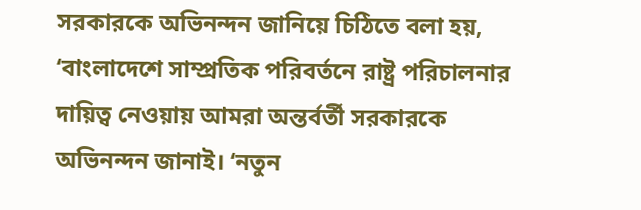সরকারকে অভিনন্দন জানিয়ে চিঠিতে বলা হয়, ‘বাংলাদেশে সাম্প্রতিক পরিবর্তনে রাষ্ট্র পরিচালনার দায়িত্ব নেওয়ায় আমরা অন্তর্বর্তী সরকারকে অভিনন্দন জানাই। ‘নতুন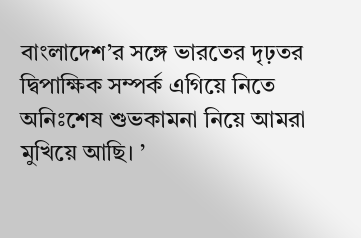বাংলাদেশ’র সঙ্গে ভারতের দৃঢ়তর দ্বিপাক্ষিক সম্পর্ক এগিয়ে নিতে অনিঃশেষ শুভকামনা নিয়ে আমরা মুখিয়ে আছি। ’